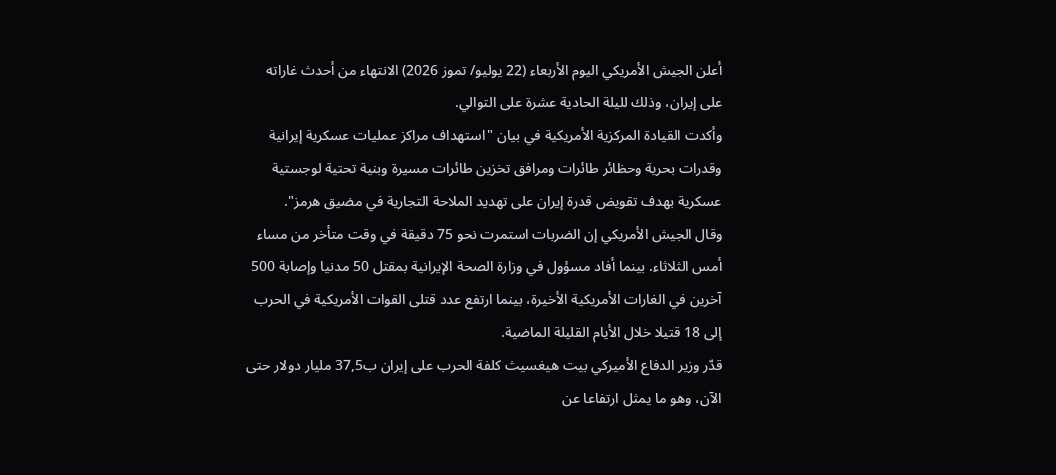أعلن الجيش الأمريكي اليوم الأربعاء (22 يوليو/ تموز 2026) الانتهاء من أحدث غاراته على إيران، وذلك لليلة الحادية عشرة على التوالي.
وأكدت القيادة المركزية الأمريكية في بيان "استهداف مراكز عمليات عسكرية إيرانية وقدرات بحرية وحظائر طائرات ومرافق تخزين طائرات مسيرة وبنية تحتية لوجستية عسكرية بهدف تقويض قدرة إيران على تهديد الملاحة التجارية في مضيق هرمز".
وقال الجيش الأمريكي إن الضربات استمرت نحو 75 دقيقة في وقت متأخر من مساء أمس الثلاثاء. بينما أفاد مسؤول في وزارة الصحة الإيرانية بمقتل 50 مدنيا وإصابة 500 آخرين في الغارات الأمريكية الأخيرة، بينما ارتفع عدد قتلى القوات الأمريكية في الحرب إلى 18 قتيلا خلال الأيام القليلة الماضية.
قدّر وزير الدفاع الأميركي بيت هيغسيث كلفة الحرب على إيران ب37,5 مليار دولار حتى الآن، وهو ما يمثل ارتفاعا عن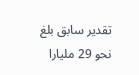تقدير سابق بلغ نحو 29 مليارا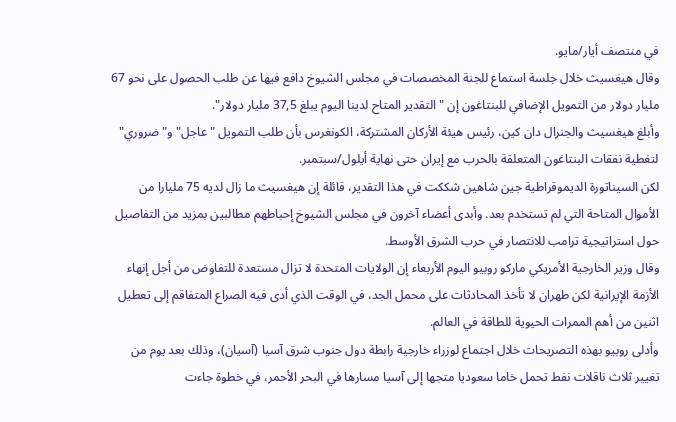في منتصف أيار/مايو.
وقال هيغسيث خلال جلسة استماع للجنة المخصصات في مجلس الشيوخ دافع فيها عن طلب الحصول على نحو 67 مليار دولار من التمويل الإضافي للبنتاغون إن "التقدير المتاح لدينا اليوم يبلغ 37,5 مليار دولار".
وأبلغ هيغسيث والجنرال دان كين، رئيس هيئة الأركان المشتركة، الكونغرس بأن طلب التمويل "عاجل" و"ضروري" لتغطية نفقات البنتاغون المتعلقة بالحرب مع إيران حتى نهاية أيلول/سبتمبر.
لكن السيناتورة الديموقراطية جين شاهين شككت في هذا التقدير، قائلة إن هيغسيث ما زال لديه 75 مليارا من الأموال المتاحة التي لم تستخدم بعد. وأبدى أعضاء آخرون في مجلس الشيوخ إحباطهم مطالبين بمزيد من التفاصيل حول استراتيجية ترامب للانتصار في حرب الشرق الأوسط.
وقال وزير الخارجية الأمريكي ماركو روبيو اليوم الأربعاء إن الولايات المتحدة لا تزال مستعدة للتفاوض من أجل إنهاء الأزمة الإيرانية لكن طهران لا تأخذ المحادثات على محمل الجد، في الوقت الذي أدى فيه الصراع المتفاقم إلى تعطيل اثنين من أهم الممرات الحيوية للطاقة في العالم.
وأدلى روبيو بهذه التصريحات خلال اجتماع لوزراء خارجية رابطة دول جنوب شرق آسيا (آسيان)، وذلك بعد يوم من تغيير ثلاث ناقلات نفط تحمل خاما سعوديا متجها إلى آسيا مسارها في البحر الأحمر، في خطوة جاءت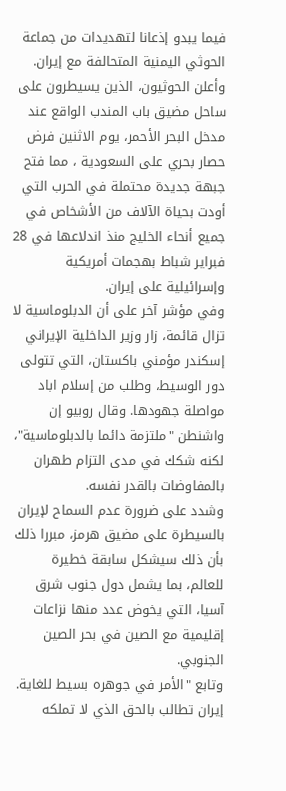فيما يبدو إذعانا لتهديدات من جماعة الحوثي اليمنية المتحالفة مع إيران.
وأعلن الحوثيون، الذين يسيطرون على ساحل مضيق باب المندب الواقع عند مدخل البحر الأحمر، يوم الاثنين فرض حصار بحري على السعودية ، مما فتح جبهة جديدة محتملة في الحرب التي أودت بحياة الآلاف من الأشخاص في جميع أنحاء الخليج منذ اندلاعها في 28 فبراير شباط بهجمات أمريكية وإسرائيلية على إيران.
وفي مؤشر آخر على أن الدبلوماسية لا تزال قائمة، زار وزير الداخلية الإيراني إسكندر مؤمني باكستان، التي تتولى دور الوسيط، وطلب من إسلام اباد مواصلة جهودها. وقال روبيو إن واشنطن "ملتزمة دائما بالدبلوماسية"، لكنه شكك في مدى التزام طهران بالمفاوضات بالقدر نفسه.
وشدد على ضرورة عدم السماح لإيران بالسيطرة على مضيق هرمز، مبررا ذلك بأن ذلك سيشكل سابقة خطيرة للعالم، بما يشمل دول جنوب شرق آسيا، التي يخوض عدد منها نزاعات إقليمية مع الصين في بحر الصين الجنوبي.
وتابع "الأمر في جوهره بسيط للغاية. إيران تطالب بالحق الذي لا تملكه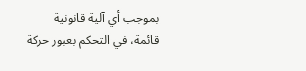بموجب أي آلية قانونية قائمة، في التحكم بعبور حركة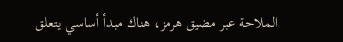الملاحة عبر مضيق هرمز، هناك مبدأ أساسي يتعلق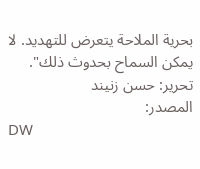بحرية الملاحة يتعرض للتهديد. لا يمكن السماح بحدوث ذلك".
تحرير: حسن زنيند
المصدر:
DW